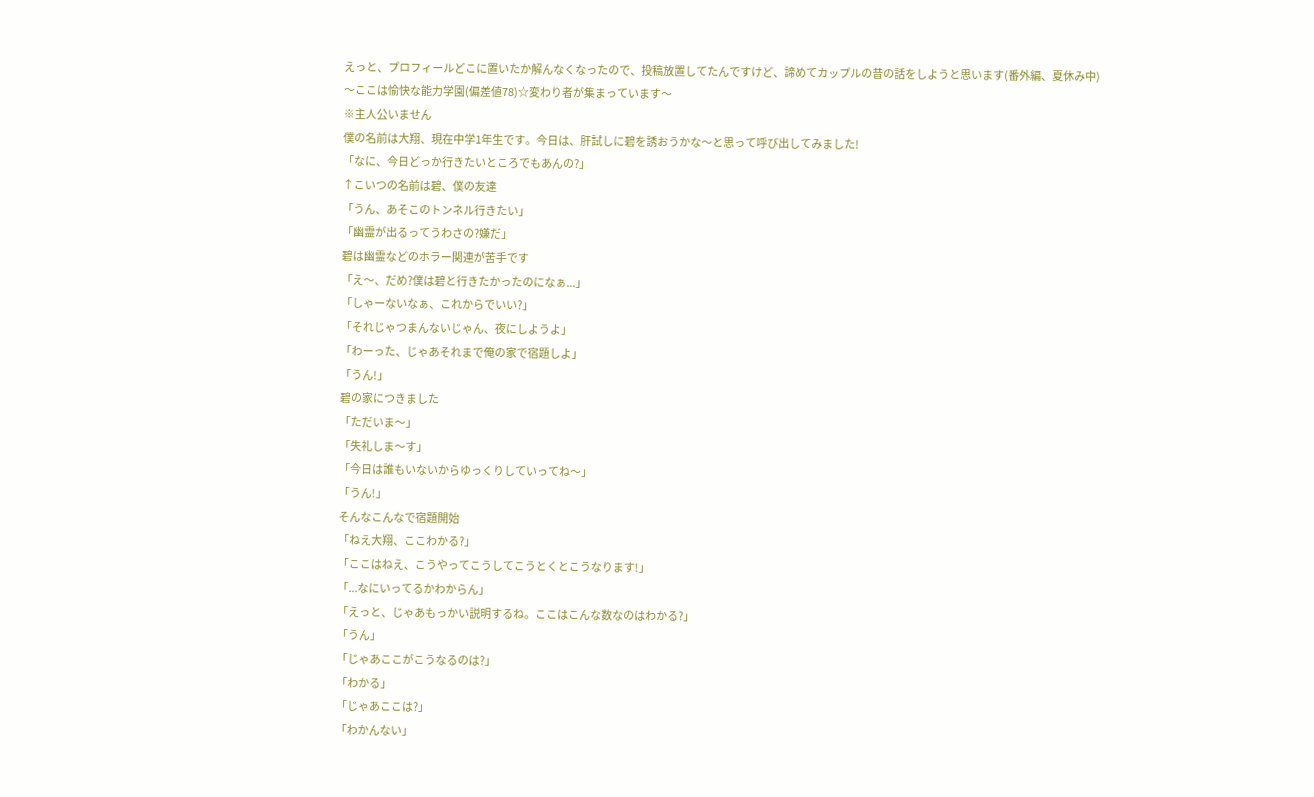えっと、プロフィールどこに置いたか解んなくなったので、投稿放置してたんですけど、諦めてカップルの昔の話をしようと思います(番外編、夏休み中)
〜ここは愉快な能力学園(偏差値78)☆変わり者が集まっています〜
※主人公いません
僕の名前は大翔、現在中学1年生です。今日は、肝試しに碧を誘おうかな〜と思って呼び出してみました!
「なに、今日どっか行きたいところでもあんの?」
↑こいつの名前は碧、僕の友達
「うん、あそこのトンネル行きたい」
「幽霊が出るってうわさの?嫌だ」
碧は幽霊などのホラー関連が苦手です
「え〜、だめ?僕は碧と行きたかったのになぁ...」
「しゃーないなぁ、これからでいい?」
「それじゃつまんないじゃん、夜にしようよ」
「わーった、じゃあそれまで俺の家で宿題しよ」
「うん!」
碧の家につきました
「ただいま〜」
「失礼しま〜す」
「今日は誰もいないからゆっくりしていってね〜」
「うん!」
そんなこんなで宿題開始
「ねえ大翔、ここわかる?」
「ここはねえ、こうやってこうしてこうとくとこうなります!」
「...なにいってるかわからん」
「えっと、じゃあもっかい説明するね。ここはこんな数なのはわかる?」
「うん」
「じゃあここがこうなるのは?」
「わかる」
「じゃあここは?」
「わかんない」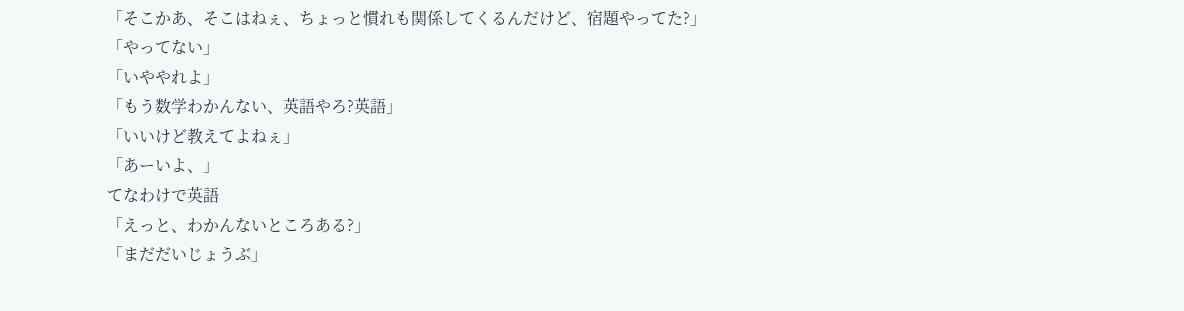「そこかあ、そこはねぇ、ちょっと慣れも関係してくるんだけど、宿題やってた?」
「やってない」
「いややれよ」
「もう数学わかんない、英語やろ?英語」
「いいけど教えてよねぇ」
「あーいよ、」
てなわけで英語
「えっと、わかんないところある?」
「まだだいじょうぶ」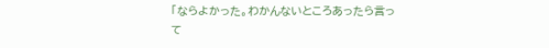「ならよかった。わかんないところあったら言って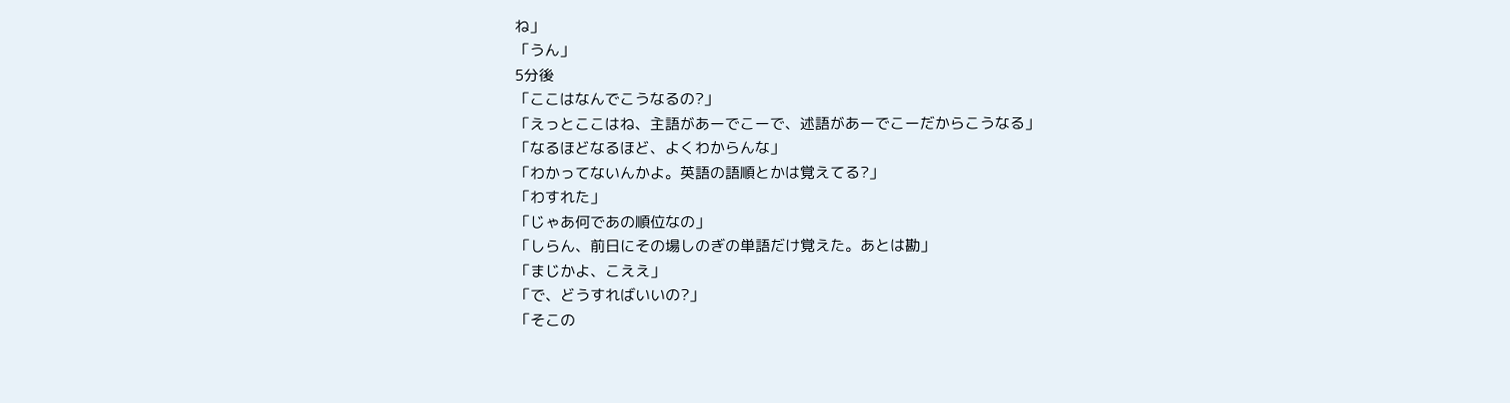ね」
「うん」
5分後
「ここはなんでこうなるの?」
「えっとここはね、主語があーでこーで、述語があーでこーだからこうなる」
「なるほどなるほど、よくわからんな」
「わかってないんかよ。英語の語順とかは覚えてる?」
「わすれた」
「じゃあ何であの順位なの」
「しらん、前日にその場しのぎの単語だけ覚えた。あとは勘」
「まじかよ、こええ」
「で、どうすればいいの?」
「そこの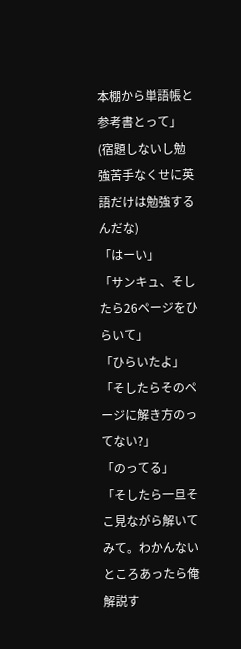本棚から単語帳と参考書とって」
(宿題しないし勉強苦手なくせに英語だけは勉強するんだな)
「はーい」
「サンキュ、そしたら26ページをひらいて」
「ひらいたよ」
「そしたらそのページに解き方のってない?」
「のってる」
「そしたら一旦そこ見ながら解いてみて。わかんないところあったら俺解説す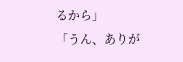るから」
「うん、ありが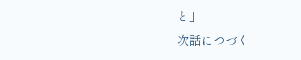と」
次話につづく